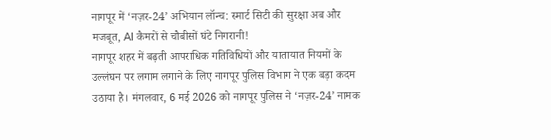नागपूर में ‘नज़र-24’ अभियान लॉन्च: स्मार्ट सिटी की सुरक्षा अब और मजबूत, AI कैमरों से चौबीसों घंटे निगरानी!
नागपूर शहर में बढ़ती आपराधिक गतिविधियों और यातायात नियमों के उल्लंघन पर लगाम लगाने के लिए नागपूर पुलिस विभाग ने एक बड़ा कदम उठाया है। मंगलवार, 6 मई 2026 को नागपूर पुलिस ने ‘नज़र-24’ नामक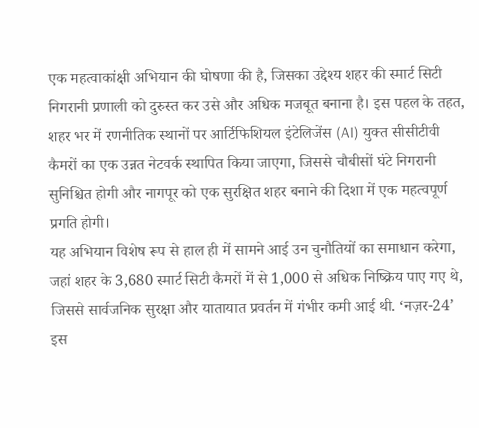एक महत्वाकांक्षी अभियान की घोषणा की है, जिसका उद्देश्य शहर की स्मार्ट सिटी निगरानी प्रणाली को दुरुस्त कर उसे और अधिक मजबूत बनाना है। इस पहल के तहत, शहर भर में रणनीतिक स्थानों पर आर्टिफिशियल इंटेलिजेंस (AI) युक्त सीसीटीवी कैमरों का एक उन्नत नेटवर्क स्थापित किया जाएगा, जिससे चौबीसों घंटे निगरानी सुनिश्चित होगी और नागपूर को एक सुरक्षित शहर बनाने की दिशा में एक महत्वपूर्ण प्रगति होगी।
यह अभियान विशेष रूप से हाल ही में सामने आई उन चुनौतियों का समाधान करेगा, जहां शहर के 3,680 स्मार्ट सिटी कैमरों में से 1,000 से अधिक निष्क्रिय पाए गए थे, जिससे सार्वजनिक सुरक्षा और यातायात प्रवर्तन में गंभीर कमी आई थी. ‘नज़र-24’ इस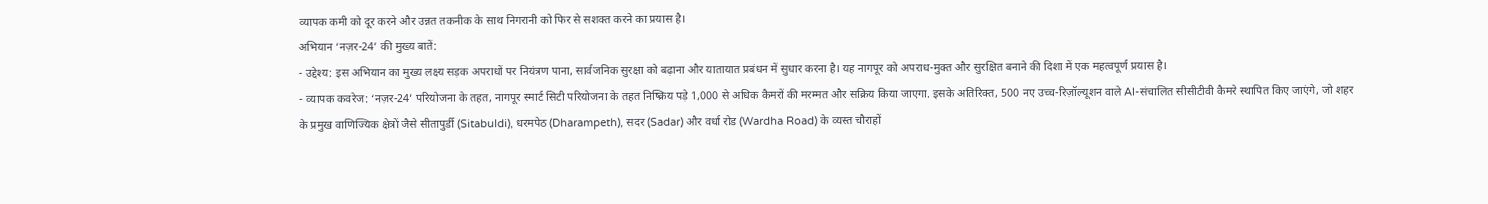व्यापक कमी को दूर करने और उन्नत तकनीक के साथ निगरानी को फिर से सशक्त करने का प्रयास है।
अभियान ‘नज़र-24’ की मुख्य बातें:
- उद्देश्य: इस अभियान का मुख्य लक्ष्य सड़क अपराधों पर नियंत्रण पाना, सार्वजनिक सुरक्षा को बढ़ाना और यातायात प्रबंधन में सुधार करना है। यह नागपूर को अपराध-मुक्त और सुरक्षित बनाने की दिशा में एक महत्वपूर्ण प्रयास है।
- व्यापक कवरेज: ‘नज़र-24’ परियोजना के तहत, नागपूर स्मार्ट सिटी परियोजना के तहत निष्क्रिय पड़े 1,000 से अधिक कैमरों की मरम्मत और सक्रिय किया जाएगा. इसके अतिरिक्त, 500 नए उच्च-रिज़ॉल्यूशन वाले AI-संचालित सीसीटीवी कैमरे स्थापित किए जाएंगे, जो शहर के प्रमुख वाणिज्यिक क्षेत्रों जैसे सीतापुर्डी (Sitabuldi), धरमपेठ (Dharampeth), सदर (Sadar) और वर्धा रोड (Wardha Road) के व्यस्त चौराहों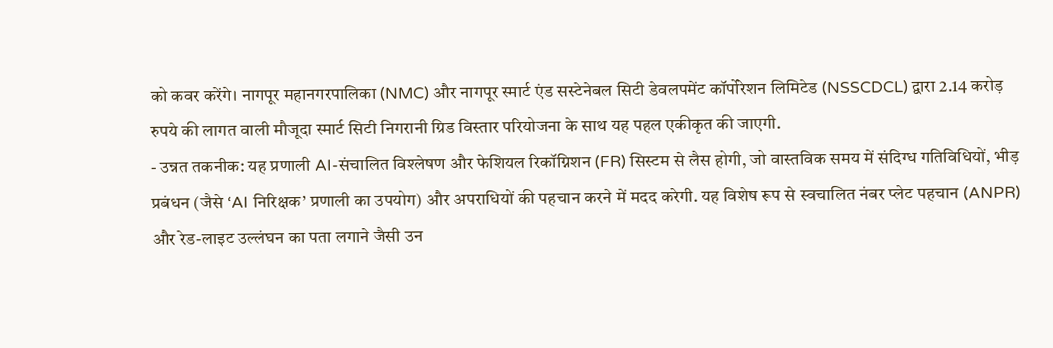को कवर करेंगे। नागपूर महानगरपालिका (NMC) और नागपूर स्मार्ट एंड सस्टेनेबल सिटी डेवलपमेंट कॉर्पोरेशन लिमिटेड (NSSCDCL) द्वारा 2.14 करोड़ रुपये की लागत वाली मौजूदा स्मार्ट सिटी निगरानी ग्रिड विस्तार परियोजना के साथ यह पहल एकीकृत की जाएगी.
- उन्नत तकनीक: यह प्रणाली AI-संचालित विश्लेषण और फेशियल रिकॉग्निशन (FR) सिस्टम से लैस होगी, जो वास्तविक समय में संदिग्ध गतिविधियों, भीड़ प्रबंधन (जैसे ‘AI निरिक्षक’ प्रणाली का उपयोग) और अपराधियों की पहचान करने में मदद करेगी. यह विशेष रूप से स्वचालित नंबर प्लेट पहचान (ANPR) और रेड-लाइट उल्लंघन का पता लगाने जैसी उन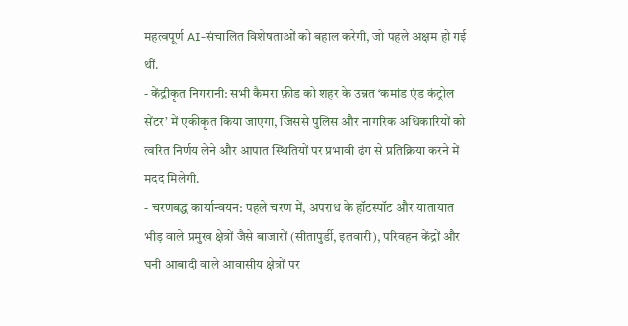महत्वपूर्ण AI-संचालित विशेषताओं को बहाल करेगी, जो पहले अक्षम हो गई थीं.
- केंद्रीकृत निगरानी: सभी कैमरा फ़ीड को शहर के उन्नत ‘कमांड एंड कंट्रोल सेंटर’ में एकीकृत किया जाएगा, जिससे पुलिस और नागरिक अधिकारियों को त्वरित निर्णय लेने और आपात स्थितियों पर प्रभावी ढंग से प्रतिक्रिया करने में मदद मिलेगी.
- चरणबद्ध कार्यान्वयन: पहले चरण में, अपराध के हॉटस्पॉट और यातायात भीड़ वाले प्रमुख क्षेत्रों जैसे बाजारों (सीतापुर्डी, इतवारी), परिवहन केंद्रों और घनी आबादी वाले आवासीय क्षेत्रों पर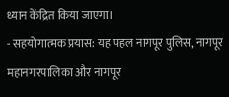ध्यान केंद्रित किया जाएगा।
- सहयोगात्मक प्रयास: यह पहल नागपूर पुलिस, नागपूर महानगरपालिका और नागपूर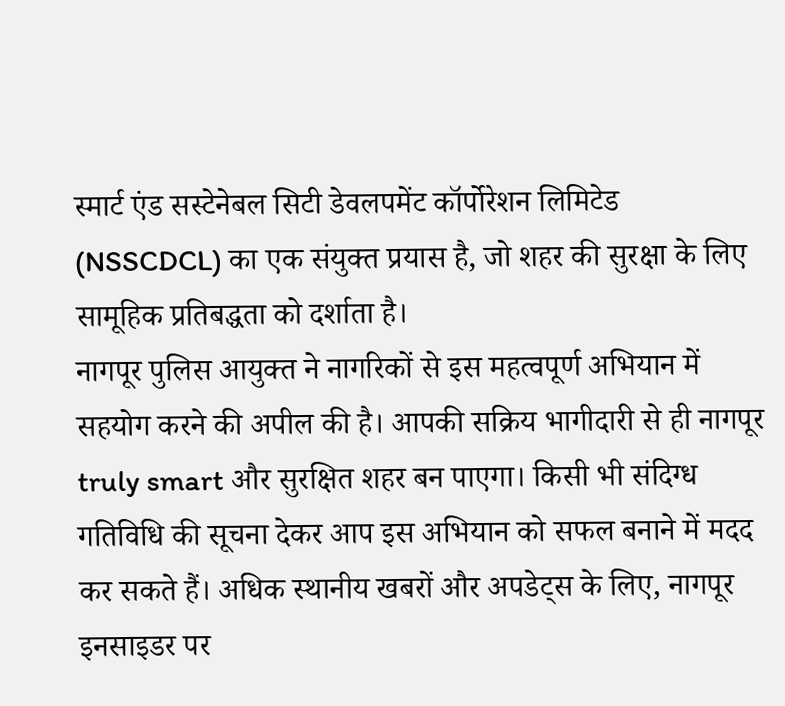स्मार्ट एंड सस्टेनेबल सिटी डेवलपमेंट कॉर्पोरेशन लिमिटेड (NSSCDCL) का एक संयुक्त प्रयास है, जो शहर की सुरक्षा के लिए सामूहिक प्रतिबद्धता को दर्शाता है।
नागपूर पुलिस आयुक्त ने नागरिकों से इस महत्वपूर्ण अभियान में सहयोग करने की अपील की है। आपकी सक्रिय भागीदारी से ही नागपूर truly smart और सुरक्षित शहर बन पाएगा। किसी भी संदिग्ध गतिविधि की सूचना देकर आप इस अभियान को सफल बनाने में मदद कर सकते हैं। अधिक स्थानीय खबरों और अपडेट्स के लिए, नागपूर इनसाइडर पर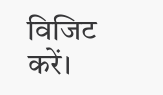विजिट करें।